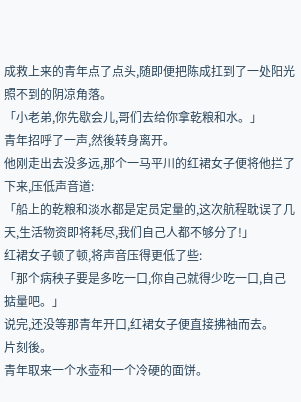成救上来的青年点了点头,随即便把陈成扛到了一处阳光照不到的阴凉角落。
「小老弟,你先歇会儿,哥们去给你拿乾粮和水。」
青年招呼了一声,然後转身离开。
他刚走出去没多远,那个一马平川的红裙女子便将他拦了下来,压低声音道:
「船上的乾粮和淡水都是定员定量的,这次航程耽误了几天,生活物资即将耗尽,我们自己人都不够分了!」
红裙女子顿了顿,将声音压得更低了些:
「那个病秧子要是多吃一口,你自己就得少吃一口,自己掂量吧。」
说完,还没等那青年开口,红裙女子便直接拂袖而去。
片刻後。
青年取来一个水壶和一个冷硬的面饼。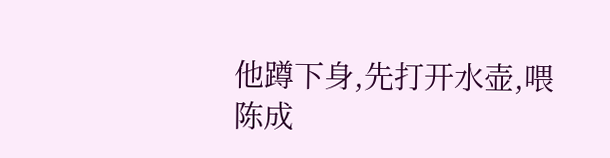他蹲下身,先打开水壶,喂陈成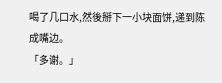喝了几口水,然後掰下一小块面饼,递到陈成嘴边。
「多谢。」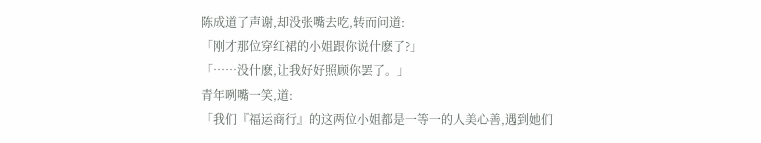陈成道了声谢,却没张嘴去吃,转而问道:
「刚才那位穿红裙的小姐跟你说什麽了?」
「……没什麽,让我好好照顾你罢了。」
青年咧嘴一笑,道:
「我们『福运商行』的这两位小姐都是一等一的人美心善,遇到她们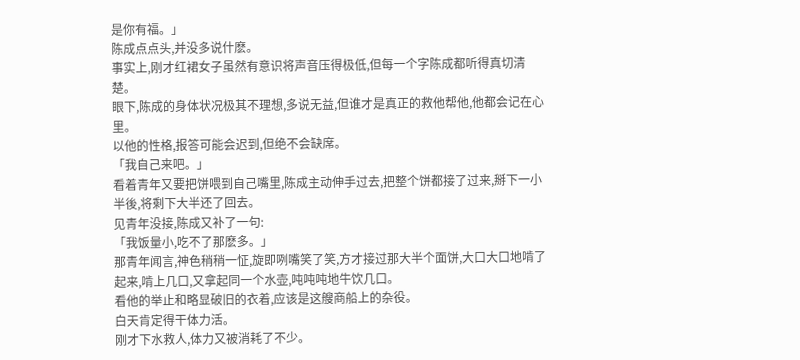是你有福。」
陈成点点头,并没多说什麽。
事实上,刚才红裙女子虽然有意识将声音压得极低,但每一个字陈成都听得真切清楚。
眼下,陈成的身体状况极其不理想,多说无益,但谁才是真正的救他帮他,他都会记在心里。
以他的性格,报答可能会迟到,但绝不会缺席。
「我自己来吧。」
看着青年又要把饼喂到自己嘴里,陈成主动伸手过去,把整个饼都接了过来,掰下一小半後,将剩下大半还了回去。
见青年没接,陈成又补了一句:
「我饭量小,吃不了那麽多。」
那青年闻言,神色稍稍一怔,旋即咧嘴笑了笑,方才接过那大半个面饼,大口大口地啃了起来,啃上几口,又拿起同一个水壶,吨吨吨地牛饮几口。
看他的举止和略显破旧的衣着,应该是这艘商船上的杂役。
白天肯定得干体力活。
刚才下水救人,体力又被消耗了不少。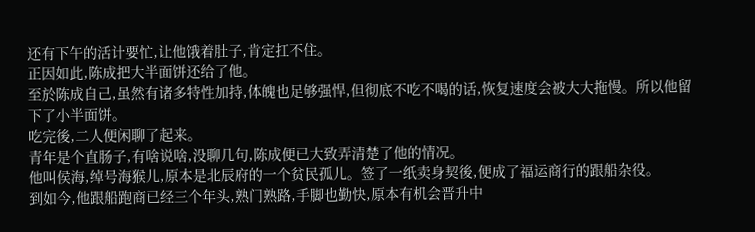还有下午的活计要忙,让他饿着肚子,肯定扛不住。
正因如此,陈成把大半面饼还给了他。
至於陈成自己,虽然有诸多特性加持,体魄也足够强悍,但彻底不吃不喝的话,恢复速度会被大大拖慢。所以他留下了小半面饼。
吃完後,二人便闲聊了起来。
青年是个直肠子,有啥说啥,没聊几句,陈成便已大致弄清楚了他的情况。
他叫侯海,绰号海猴儿,原本是北辰府的一个贫民孤儿。签了一纸卖身契後,便成了福运商行的跟船杂役。
到如今,他跟船跑商已经三个年头,熟门熟路,手脚也勤快,原本有机会晋升中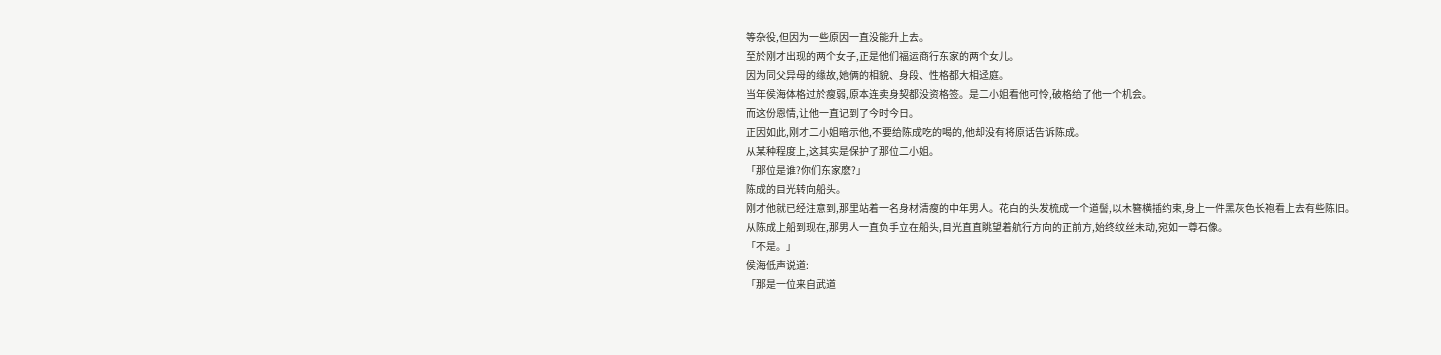等杂役,但因为一些原因一直没能升上去。
至於刚才出现的两个女子,正是他们福运商行东家的两个女儿。
因为同父异母的缘故,她俩的相貌、身段、性格都大相迳庭。
当年侯海体格过於瘦弱,原本连卖身契都没资格签。是二小姐看他可怜,破格给了他一个机会。
而这份恩情,让他一直记到了今时今日。
正因如此,刚才二小姐暗示他,不要给陈成吃的喝的,他却没有将原话告诉陈成。
从某种程度上,这其实是保护了那位二小姐。
「那位是谁?你们东家麽?」
陈成的目光转向船头。
刚才他就已经注意到,那里站着一名身材清瘦的中年男人。花白的头发梳成一个道髻,以木簪横插约束,身上一件黑灰色长袍看上去有些陈旧。
从陈成上船到现在,那男人一直负手立在船头,目光直直眺望着航行方向的正前方,始终纹丝未动,宛如一尊石像。
「不是。」
侯海低声说道:
「那是一位来自武道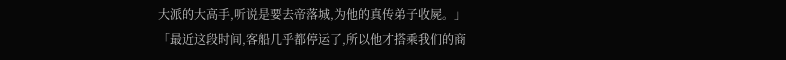大派的大高手,听说是要去帝落城,为他的真传弟子收屍。」
「最近这段时间,客船几乎都停运了,所以他才搭乘我们的商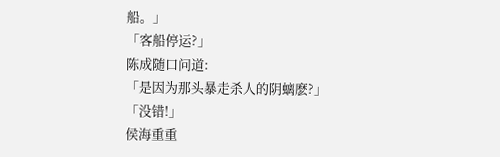船。」
「客船停运?」
陈成随口问道:
「是因为那头暴走杀人的阴螭麽?」
「没错!」
侯海重重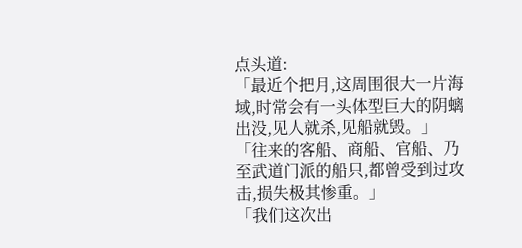点头道:
「最近个把月,这周围很大一片海域,时常会有一头体型巨大的阴螭出没,见人就杀,见船就毁。」
「往来的客船、商船、官船、乃至武道门派的船只,都曾受到过攻击,损失极其惨重。」
「我们这次出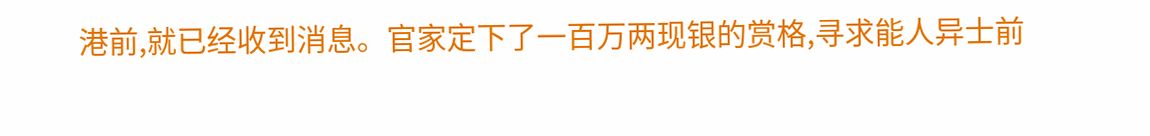港前,就已经收到消息。官家定下了一百万两现银的赏格,寻求能人异士前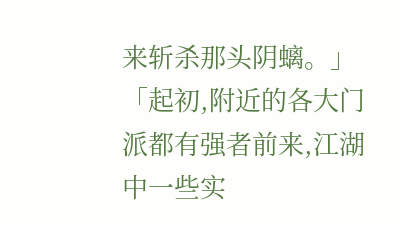来斩杀那头阴螭。」
「起初,附近的各大门派都有强者前来,江湖中一些实